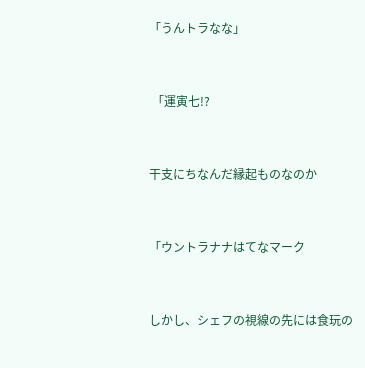「うんトラなな」


 「運寅七!?


干支にちなんだ縁起ものなのか


「ウントラナナはてなマーク


しかし、シェフの視線の先には食玩の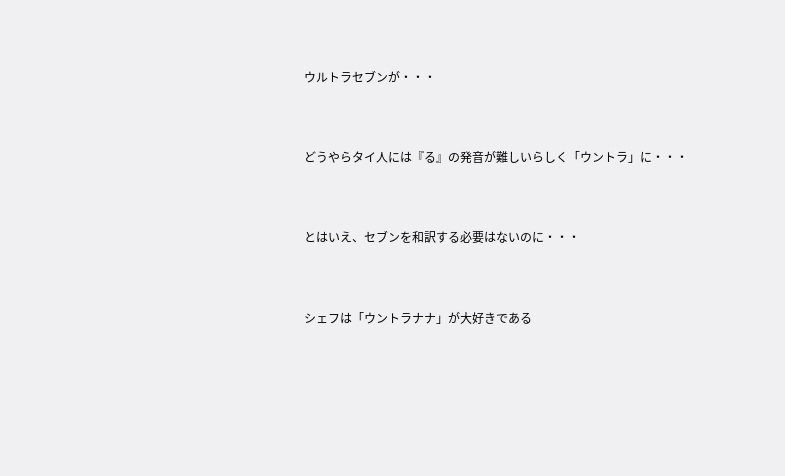ウルトラセブンが・・・


どうやらタイ人には『る』の発音が難しいらしく「ウントラ」に・・・


とはいえ、セブンを和訳する必要はないのに・・・


シェフは「ウントラナナ」が大好きである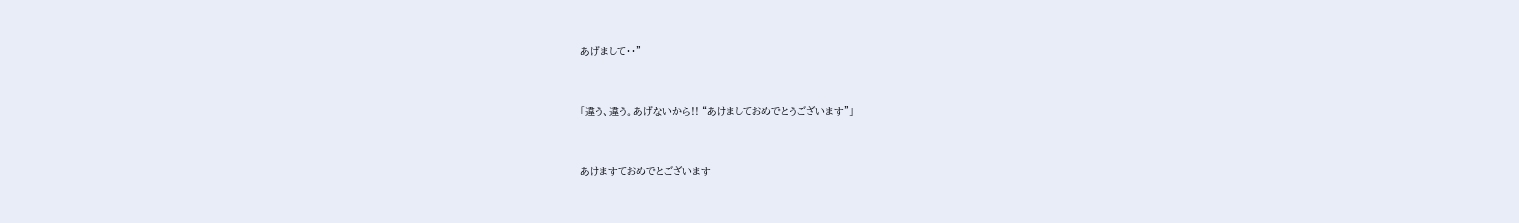あげまして・・”


「違う、違う。あげないから!! “あけましておめでとうございます”」


あけますておめでとございます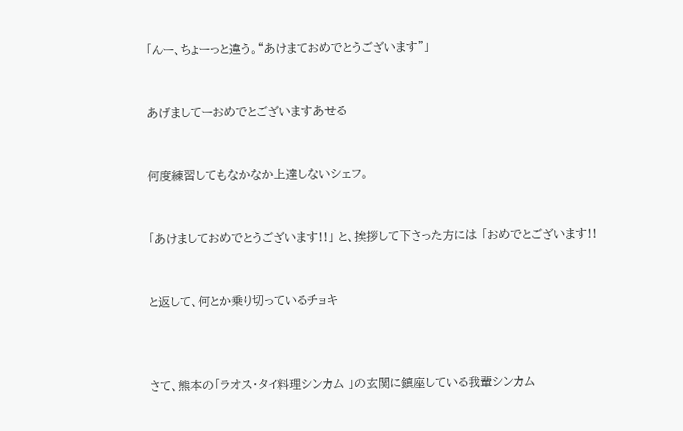「んー、ちょーっと違う。“あけまておめでとうございます”」


あげましてーおめでとございますあせる


何度練習してもなかなか上達しないシェフ。


「あけましておめでとうございます!!」 と、挨拶して下さった方には 「おめでとございます!!


と返して、何とか乗り切っているチョキ



さて、熊本の「ラオス・タイ料理シンカム 」の玄関に鎮座している我輩シンカム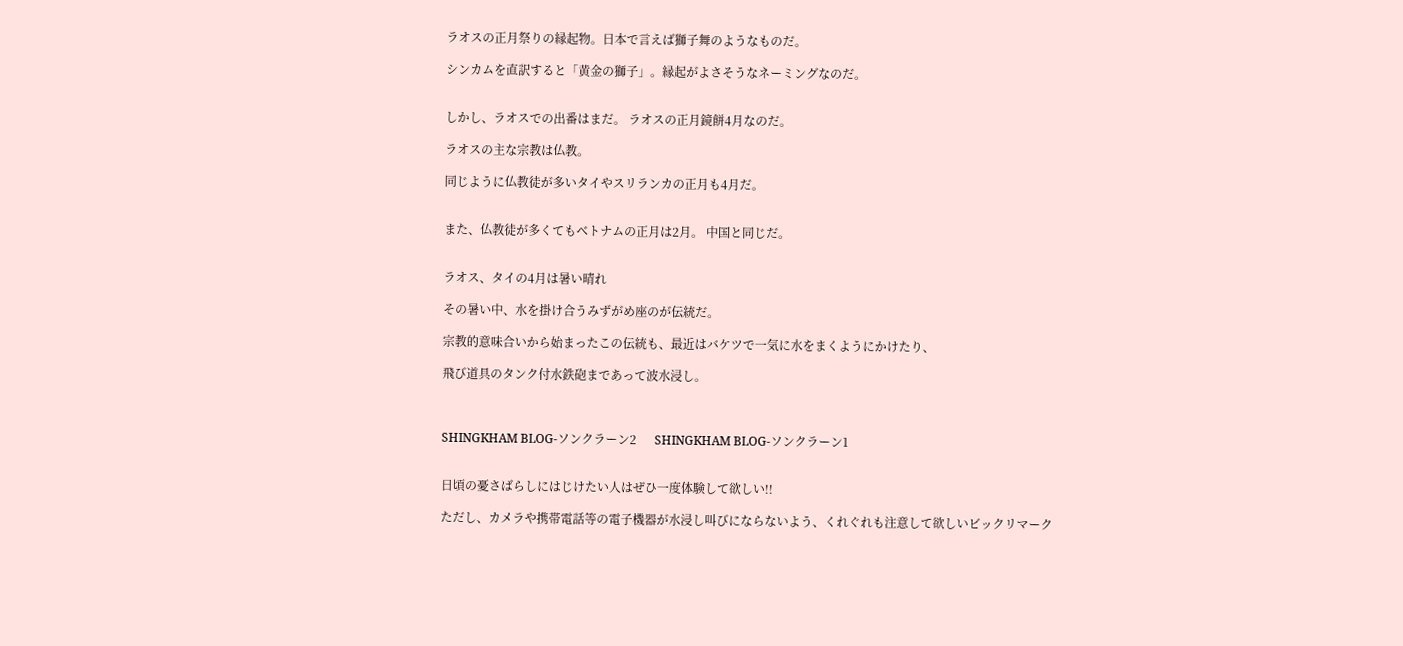ラオスの正月祭りの縁起物。日本で言えば獅子舞のようなものだ。

シンカムを直訳すると「黄金の獅子」。縁起がよさそうなネーミングなのだ。


しかし、ラオスでの出番はまだ。 ラオスの正月鏡餅4月なのだ。

ラオスの主な宗教は仏教。

同じように仏教徒が多いタイやスリランカの正月も4月だ。


また、仏教徒が多くてもベトナムの正月は2月。 中国と同じだ。


ラオス、タイの4月は暑い晴れ

その暑い中、水を掛け合うみずがめ座のが伝統だ。

宗教的意味合いから始まったこの伝統も、最近はバケツで一気に水をまくようにかけたり、

飛び道具のタンク付水鉄砲まであって波水浸し。



SHINGKHAM BLOG-ソンクラーン2      SHINGKHAM BLOG-ソンクラーン1


日頃の憂さばらしにはじけたい人はぜひ一度体験して欲しい!!

ただし、カメラや携帯電話等の電子機器が水浸し叫びにならないよう、くれぐれも注意して欲しいビックリマーク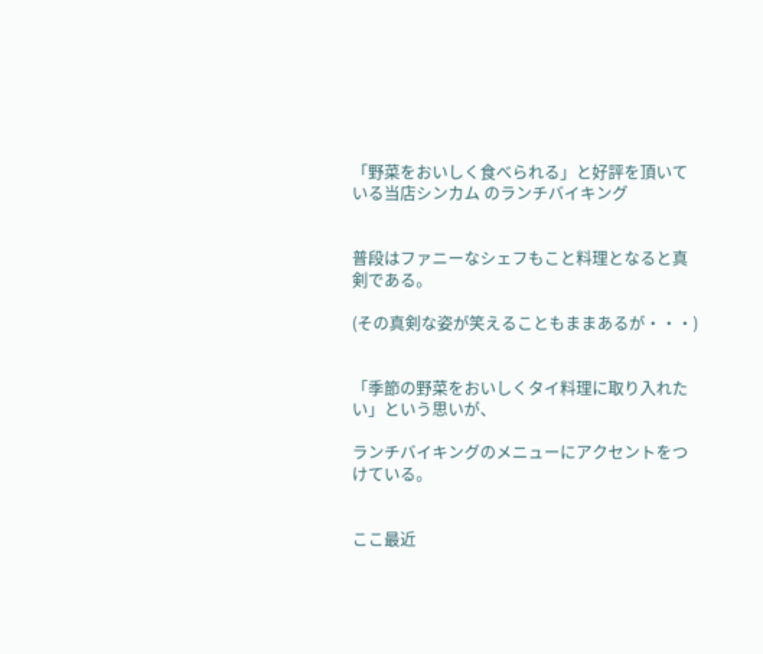「野菜をおいしく食べられる」と好評を頂いている当店シンカム のランチバイキング


普段はファニーなシェフもこと料理となると真剣である。

(その真剣な姿が笑えることもままあるが・・・)


「季節の野菜をおいしくタイ料理に取り入れたい」という思いが、

ランチバイキングのメニューにアクセントをつけている。


ここ最近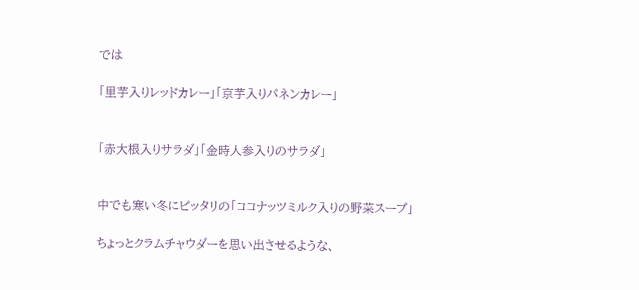では

「里芋入りレッドカレー」「京芋入りパネンカレー」


「赤大根入りサラダ」「金時人参入りのサラダ」


中でも寒い冬にピッタリの「ココナッツミルク入りの野菜スープ」

ちょっとクラムチャウダーを思い出させるような、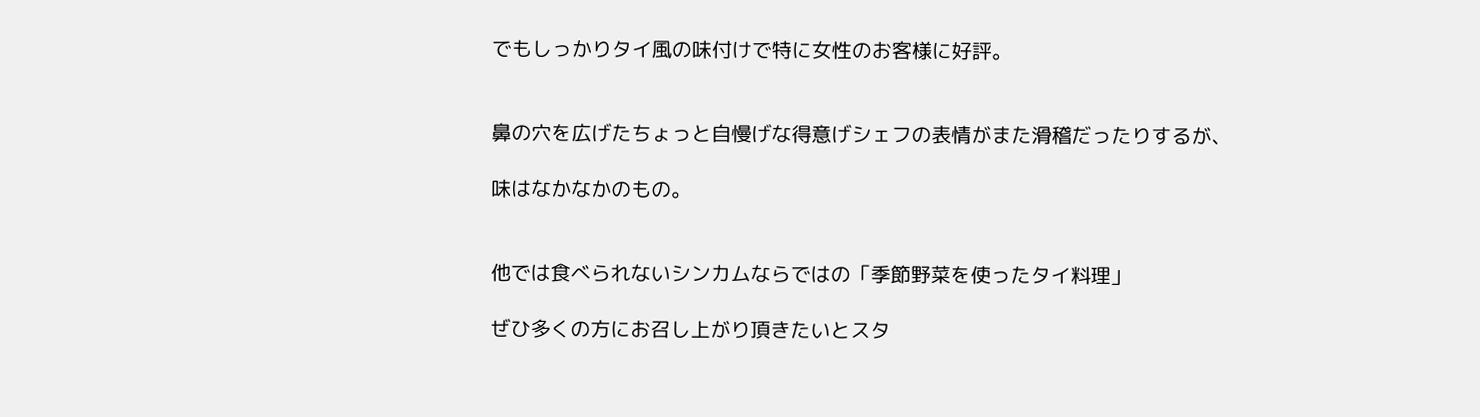でもしっかりタイ風の味付けで特に女性のお客様に好評。


鼻の穴を広げたちょっと自慢げな得意げシェフの表情がまた滑稽だったりするが、

味はなかなかのもの。


他では食べられないシンカムならではの「季節野菜を使ったタイ料理」

ぜひ多くの方にお召し上がり頂きたいとスタ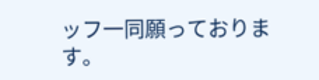ッフ一同願っております。